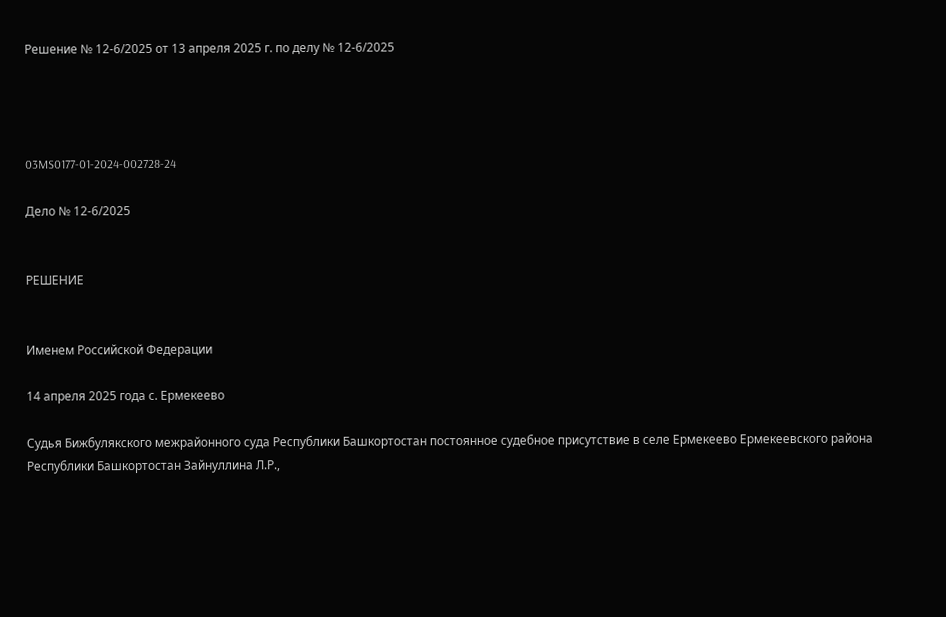Решение № 12-6/2025 от 13 апреля 2025 г. по делу № 12-6/2025




03MS0177-01-2024-002728-24

Дело № 12-6/2025


РЕШЕНИЕ


Именем Российской Федерации

14 апреля 2025 года с. Ермекеево

Судья Бижбулякского межрайонного суда Республики Башкортостан постоянное судебное присутствие в селе Ермекеево Ермекеевского района Республики Башкортостан Зайнуллина Л.Р.,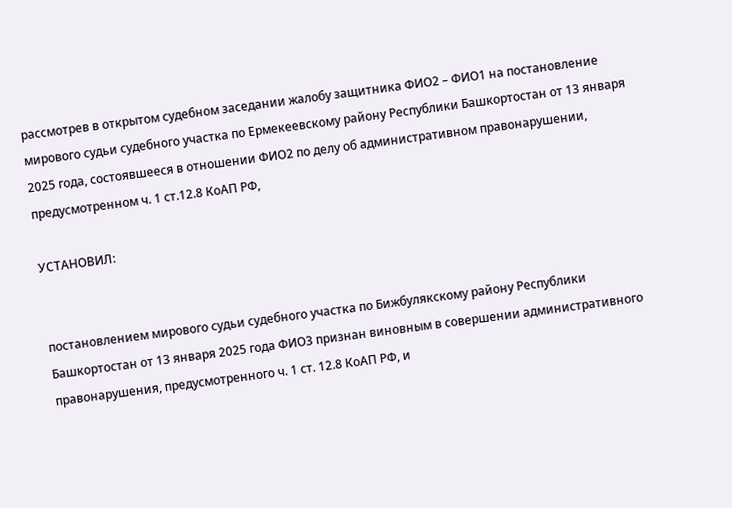рассмотрев в открытом судебном заседании жалобу защитника ФИО2 – ФИО1 на постановление мирового судьи судебного участка по Ермекеевскому району Республики Башкортостан от 13 января 2025 года, состоявшееся в отношении ФИО2 по делу об административном правонарушении, предусмотренном ч. 1 ст.12.8 КоАП РФ,

УСТАНОВИЛ:


постановлением мирового судьи судебного участка по Бижбулякскому району Республики Башкортостан от 13 января 2025 года ФИО3 признан виновным в совершении административного правонарушения, предусмотренного ч. 1 ст. 12.8 КоАП РФ, и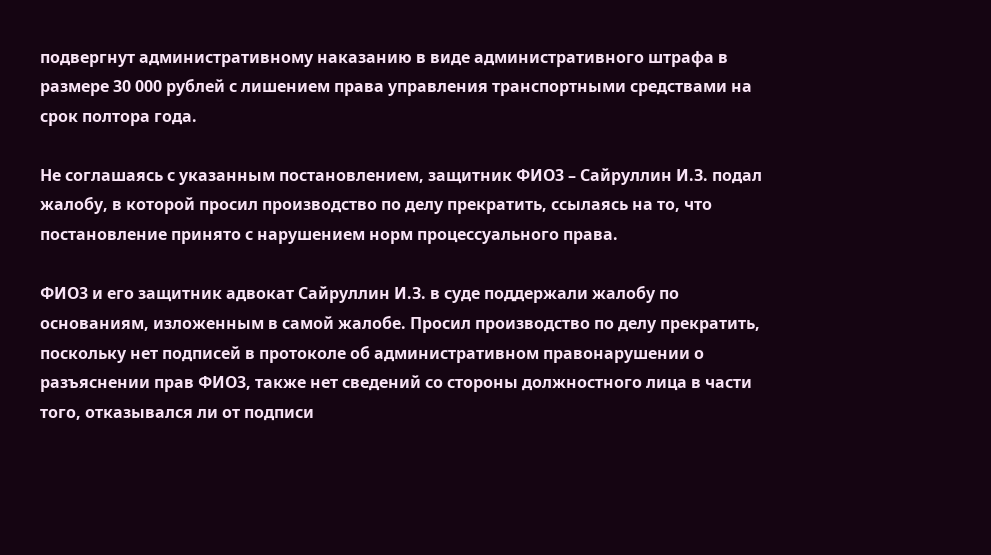подвергнут административному наказанию в виде административного штрафа в размере 30 000 рублей с лишением права управления транспортными средствами на срок полтора года.

Не соглашаясь с указанным постановлением, защитник ФИО3 – Сайруллин И.З. подал жалобу, в которой просил производство по делу прекратить, ссылаясь на то, что постановление принято с нарушением норм процессуального права.

ФИО3 и его защитник адвокат Сайруллин И.З. в суде поддержали жалобу по основаниям, изложенным в самой жалобе. Просил производство по делу прекратить, поскольку нет подписей в протоколе об административном правонарушении о разъяснении прав ФИО3, также нет сведений со стороны должностного лица в части того, отказывался ли от подписи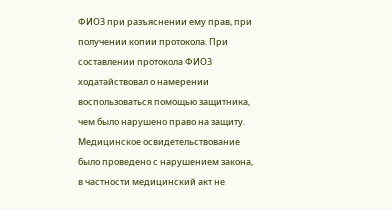ФИО3 при разъяснении ему прав, при получении копии протокола. При составлении протокола ФИО3 ходатайствовал о намерении воспользоваться помощью защитника, чем было нарушено право на защиту. Медицинское освидетельствование было проведено с нарушением закона, в частности медицинский акт не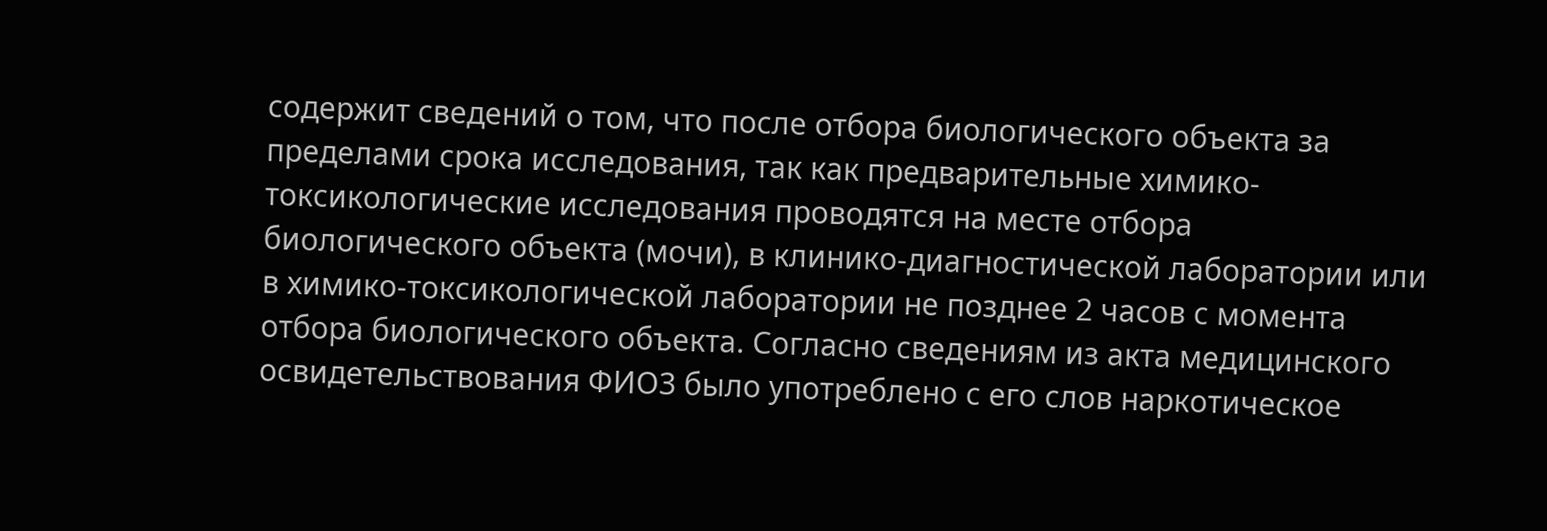содержит сведений о том, что после отбора биологического объекта за пределами срока исследования, так как предварительные химико-токсикологические исследования проводятся на месте отбора биологического объекта (мочи), в клинико-диагностической лаборатории или в химико-токсикологической лаборатории не позднее 2 часов с момента отбора биологического объекта. Согласно сведениям из акта медицинского освидетельствования ФИО3 было употреблено с его слов наркотическое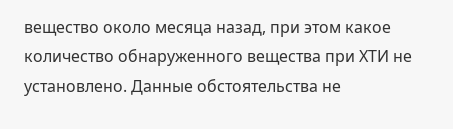вещество около месяца назад, при этом какое количество обнаруженного вещества при ХТИ не установлено. Данные обстоятельства не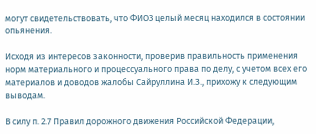могут свидетельствовать, что ФИО3 целый месяц находился в состоянии опьянения.

Исходя из интересов законности, проверив правильность применения норм материального и процессуального права по делу, с учетом всех его материалов и доводов жалобы Сайруллина И.З., прихожу к следующим выводам.

В силу п. 2.7 Правил дорожного движения Российской Федерации,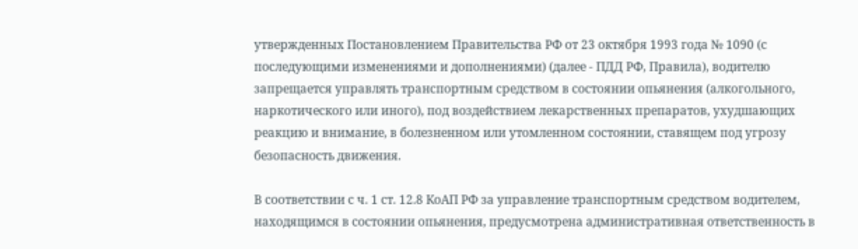утвержденных Постановлением Правительства РФ от 23 октября 1993 года № 1090 (с последующими изменениями и дополнениями) (далее - ПДД РФ, Правила), водителю запрещается управлять транспортным средством в состоянии опьянения (алкогольного, наркотического или иного), под воздействием лекарственных препаратов, ухудшающих реакцию и внимание, в болезненном или утомленном состоянии, ставящем под угрозу безопасность движения.

В соответствии с ч. 1 ст. 12.8 КоАП РФ за управление транспортным средством водителем, находящимся в состоянии опьянения, предусмотрена административная ответственность в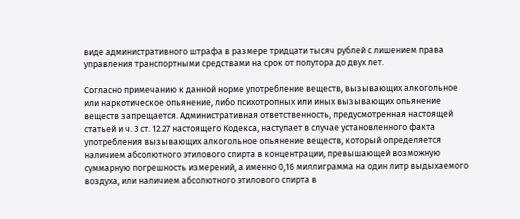виде административного штрафа в размере тридцати тысяч рублей с лишением права управления транспортными средствами на срок от полутора до двух лет.

Согласно примечанию к данной норме употребление веществ, вызывающих алкогольное или наркотическое опьянение, либо психотропных или иных вызывающих опьянение веществ запрещается. Административная ответственность, предусмотренная настоящей статьей и ч. 3 ст. 12.27 настоящего Кодекса, наступает в случае установленного факта употребления вызывающих алкогольное опьянение веществ, который определяется наличием абсолютного этилового спирта в концентрации, превышающей возможную суммарную погрешность измерений, а именно 0,16 миллиграмма на один литр выдыхаемого воздуха, или наличием абсолютного этилового спирта в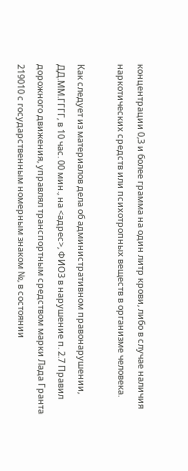концентрации 0,3 и более грамма на один литр крови, либо в случае наличия наркотических средств или психотропных веществ в организме человека.

Как следует из материалов дела об административном правонарушении, ДД.ММ.ГГГГ, в 10 час. 00 мин., на <адрес>, ФИО3 в нарушение п. 2.7 Правил дорожного движения, управлял транспортным средством марки Лада Гранта 219010 с государственным номерным знаком №, в состоянии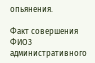опьянения.

Факт совершения ФИО3 административного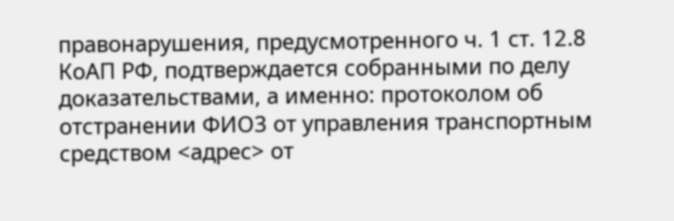правонарушения, предусмотренного ч. 1 ст. 12.8 КоАП РФ, подтверждается собранными по делу доказательствами, а именно: протоколом об отстранении ФИО3 от управления транспортным средством <адрес> от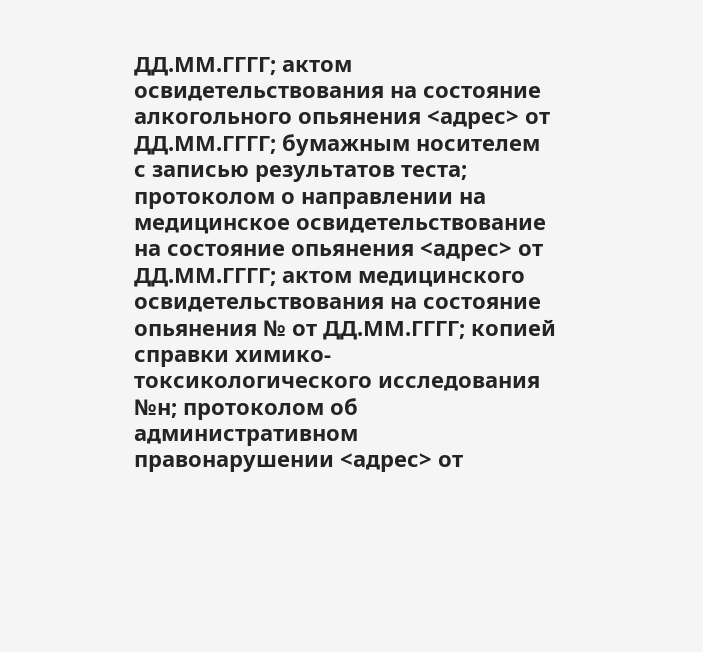ДД.ММ.ГГГГ; актом освидетельствования на состояние алкогольного опьянения <адрес> от ДД.ММ.ГГГГ; бумажным носителем с записью результатов теста; протоколом о направлении на медицинское освидетельствование на состояние опьянения <адрес> от ДД.ММ.ГГГГ; актом медицинского освидетельствования на состояние опьянения № от ДД.ММ.ГГГГ; копией справки химико-токсикологического исследования №н; протоколом об административном правонарушении <адрес> от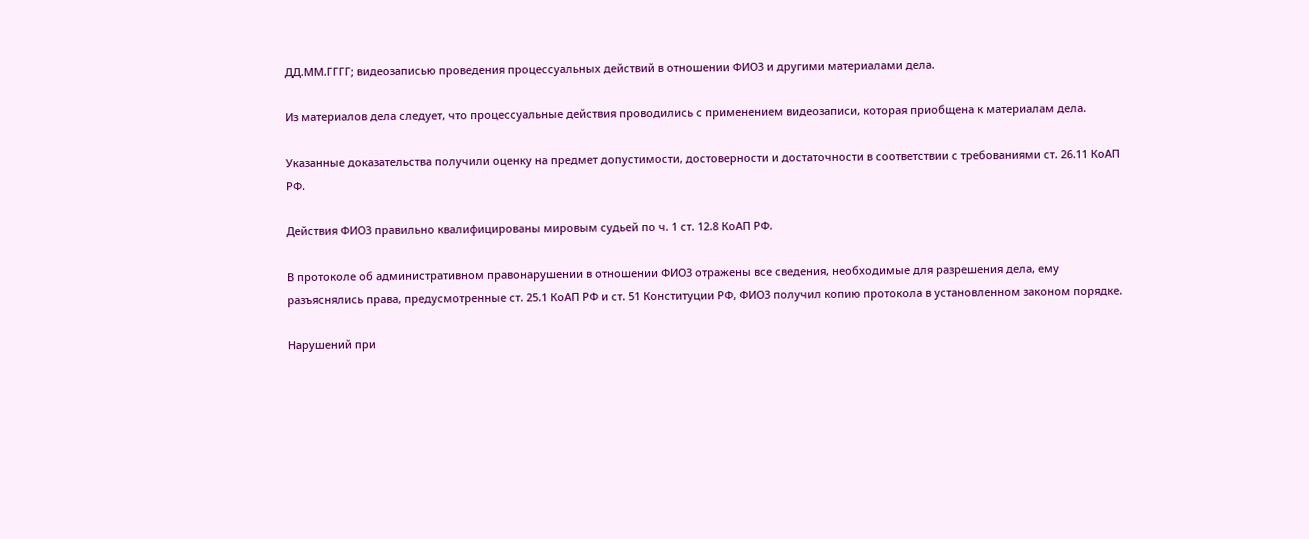ДД.ММ.ГГГГ; видеозаписью проведения процессуальных действий в отношении ФИО3 и другими материалами дела.

Из материалов дела следует, что процессуальные действия проводились с применением видеозаписи, которая приобщена к материалам дела.

Указанные доказательства получили оценку на предмет допустимости, достоверности и достаточности в соответствии с требованиями ст. 26.11 КоАП РФ.

Действия ФИО3 правильно квалифицированы мировым судьей по ч. 1 ст. 12.8 КоАП РФ.

В протоколе об административном правонарушении в отношении ФИО3 отражены все сведения, необходимые для разрешения дела, ему разъяснялись права, предусмотренные ст. 25.1 КоАП РФ и ст. 51 Конституции РФ, ФИО3 получил копию протокола в установленном законом порядке.

Нарушений при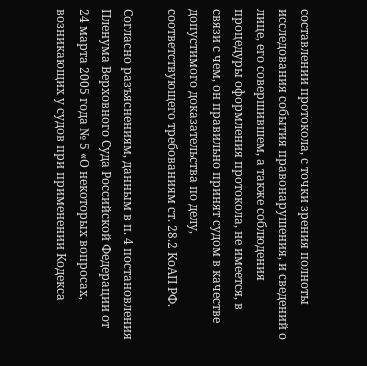составлении протокола, с точки зрения полноты исследования события правонарушения, и сведений о лице, его совершившем, а также соблюдения процедуры оформления протокола, не имеется, в связи с чем, он правильно принят судом в качестве допустимого доказательства по делу, соответствующего требованиям ст. 28.2 КоАП РФ.

Согласно разъяснениям, данным в п. 4 постановления Пленума Верховного Суда Российской Федерации от 24 марта 2005 года № 5 «О некоторых вопросах, возникающих у судов при применении Кодекса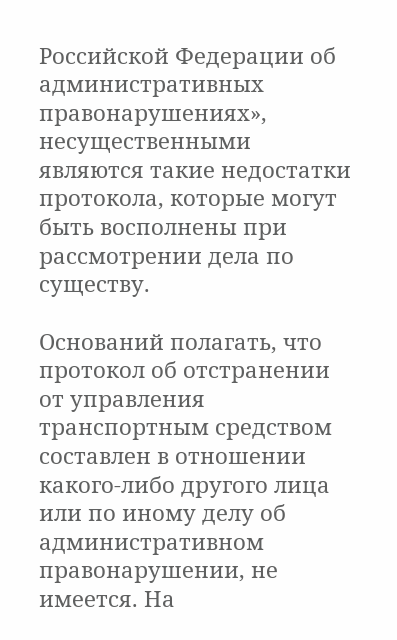Российской Федерации об административных правонарушениях», несущественными являются такие недостатки протокола, которые могут быть восполнены при рассмотрении дела по существу.

Оснований полагать, что протокол об отстранении от управления транспортным средством составлен в отношении какого-либо другого лица или по иному делу об административном правонарушении, не имеется. На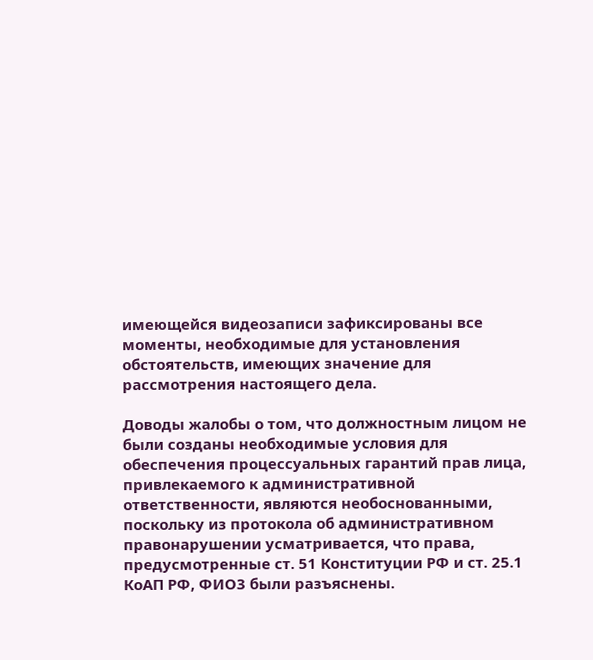имеющейся видеозаписи зафиксированы все моменты, необходимые для установления обстоятельств, имеющих значение для рассмотрения настоящего дела.

Доводы жалобы о том, что должностным лицом не были созданы необходимые условия для обеспечения процессуальных гарантий прав лица, привлекаемого к административной ответственности, являются необоснованными, поскольку из протокола об административном правонарушении усматривается, что права, предусмотренные ст. 51 Конституции РФ и ст. 25.1 КоАП РФ, ФИО3 были разъяснены.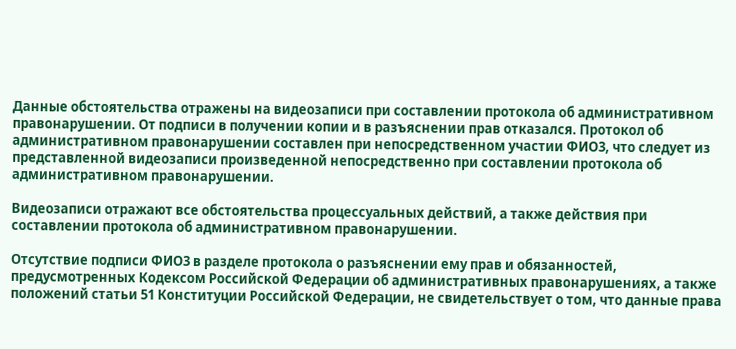Данные обстоятельства отражены на видеозаписи при составлении протокола об административном правонарушении. От подписи в получении копии и в разъяснении прав отказался. Протокол об административном правонарушении составлен при непосредственном участии ФИО3, что следует из представленной видеозаписи произведенной непосредственно при составлении протокола об административном правонарушении.

Видеозаписи отражают все обстоятельства процессуальных действий, а также действия при составлении протокола об административном правонарушении.

Отсутствие подписи ФИО3 в разделе протокола о разъяснении ему прав и обязанностей, предусмотренных Кодексом Российской Федерации об административных правонарушениях, а также положений статьи 51 Конституции Российской Федерации, не свидетельствует о том, что данные права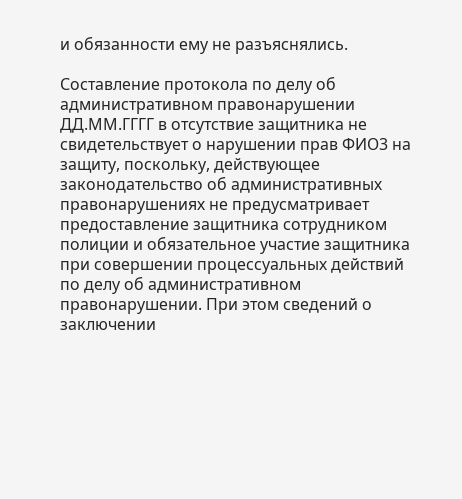и обязанности ему не разъяснялись.

Составление протокола по делу об административном правонарушении ДД.ММ.ГГГГ в отсутствие защитника не свидетельствует о нарушении прав ФИО3 на защиту, поскольку, действующее законодательство об административных правонарушениях не предусматривает предоставление защитника сотрудником полиции и обязательное участие защитника при совершении процессуальных действий по делу об административном правонарушении. При этом сведений о заключении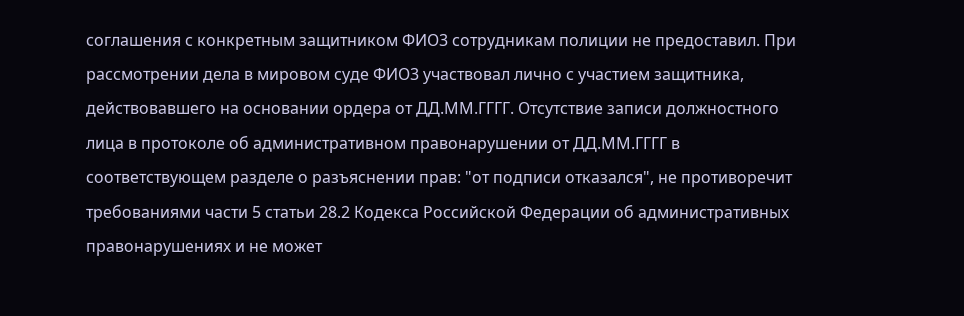соглашения с конкретным защитником ФИО3 сотрудникам полиции не предоставил. При рассмотрении дела в мировом суде ФИО3 участвовал лично с участием защитника, действовавшего на основании ордера от ДД.ММ.ГГГГ. Отсутствие записи должностного лица в протоколе об административном правонарушении от ДД.ММ.ГГГГ в соответствующем разделе о разъяснении прав: "от подписи отказался", не противоречит требованиями части 5 статьи 28.2 Кодекса Российской Федерации об административных правонарушениях и не может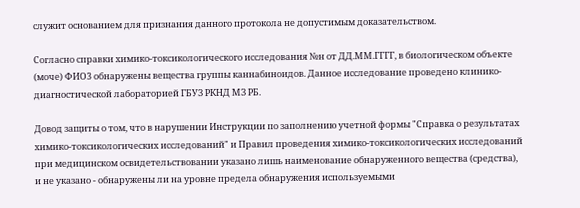служит основанием для признания данного протокола не допустимым доказательством.

Согласно справки химико-токсикологического исследования №н от ДД.ММ.ГГГГ, в биологическом объекте (моче) ФИО3 обнаружены вещества группы каннабиноидов. Данное исследование проведено клинико-диагностической лабораторией ГБУЗ РКНД МЗ РБ.

Довод защиты о том, что в нарушении Инструкции по заполнению учетной формы "Справка о результатах химико-токсикологических исследований" и Правил проведения химико-токсикологических исследований при медицинском освидетельствовании указано лишь наименование обнаруженного вещества (средства), и не указано - обнаружены ли на уровне предела обнаружения используемыми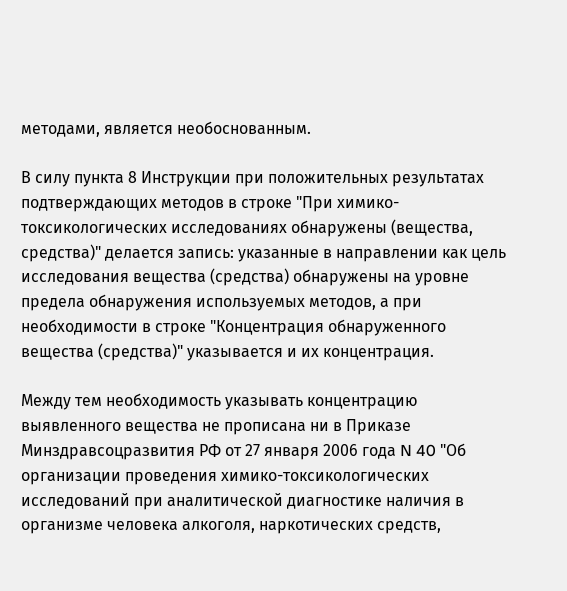методами, является необоснованным.

В силу пункта 8 Инструкции при положительных результатах подтверждающих методов в строке "При химико-токсикологических исследованиях обнаружены (вещества, средства)" делается запись: указанные в направлении как цель исследования вещества (средства) обнаружены на уровне предела обнаружения используемых методов, а при необходимости в строке "Концентрация обнаруженного вещества (средства)" указывается и их концентрация.

Между тем необходимость указывать концентрацию выявленного вещества не прописана ни в Приказе Минздравсоцразвития РФ от 27 января 2006 года N 40 "Об организации проведения химико-токсикологических исследований при аналитической диагностике наличия в организме человека алкоголя, наркотических средств,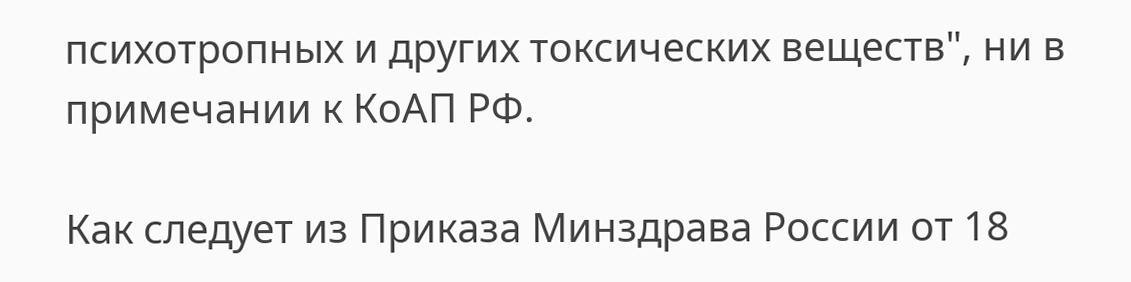психотропных и других токсических веществ", ни в примечании к КоАП РФ.

Как следует из Приказа Минздрава России от 18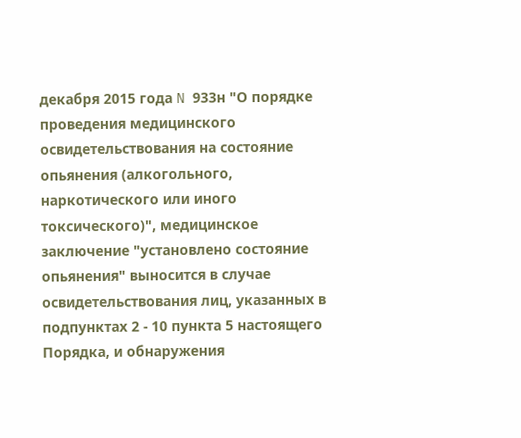декабря 2015 года N 933н "О порядке проведения медицинского освидетельствования на состояние опьянения (алкогольного, наркотического или иного токсического)", медицинское заключение "установлено состояние опьянения" выносится в случае освидетельствования лиц, указанных в подпунктах 2 - 10 пункта 5 настоящего Порядка, и обнаружения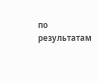по результатам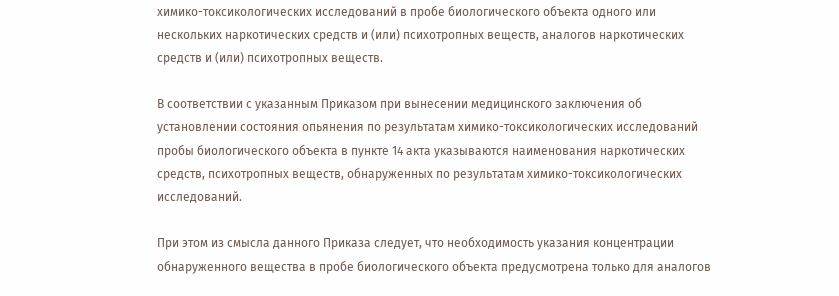химико-токсикологических исследований в пробе биологического объекта одного или нескольких наркотических средств и (или) психотропных веществ, аналогов наркотических средств и (или) психотропных веществ.

В соответствии с указанным Приказом при вынесении медицинского заключения об установлении состояния опьянения по результатам химико-токсикологических исследований пробы биологического объекта в пункте 14 акта указываются наименования наркотических средств, психотропных веществ, обнаруженных по результатам химико-токсикологических исследований.

При этом из смысла данного Приказа следует, что необходимость указания концентрации обнаруженного вещества в пробе биологического объекта предусмотрена только для аналогов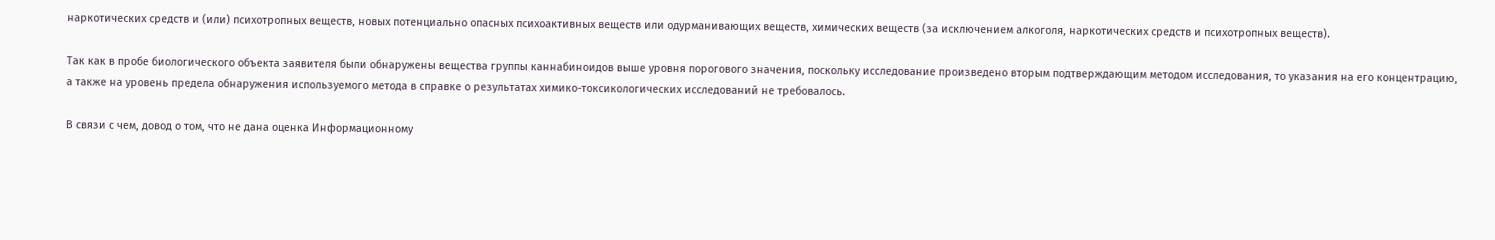наркотических средств и (или) психотропных веществ, новых потенциально опасных психоактивных веществ или одурманивающих веществ, химических веществ (за исключением алкоголя, наркотических средств и психотропных веществ).

Так как в пробе биологического объекта заявителя были обнаружены вещества группы каннабиноидов выше уровня порогового значения, поскольку исследование произведено вторым подтверждающим методом исследования, то указания на его концентрацию, а также на уровень предела обнаружения используемого метода в справке о результатах химико-токсикологических исследований не требовалось.

В связи с чем, довод о том, что не дана оценка Информационному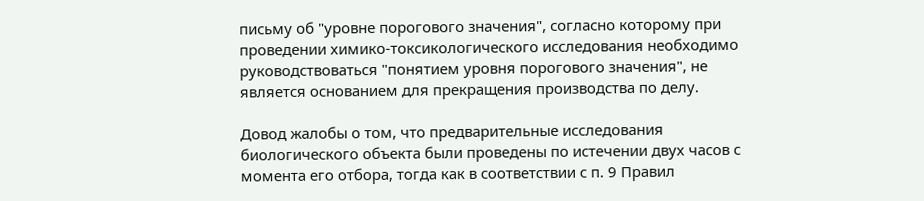письму об "уровне порогового значения", согласно которому при проведении химико-токсикологического исследования необходимо руководствоваться "понятием уровня порогового значения", не является основанием для прекращения производства по делу.

Довод жалобы о том, что предварительные исследования биологического объекта были проведены по истечении двух часов с момента его отбора, тогда как в соответствии с п. 9 Правил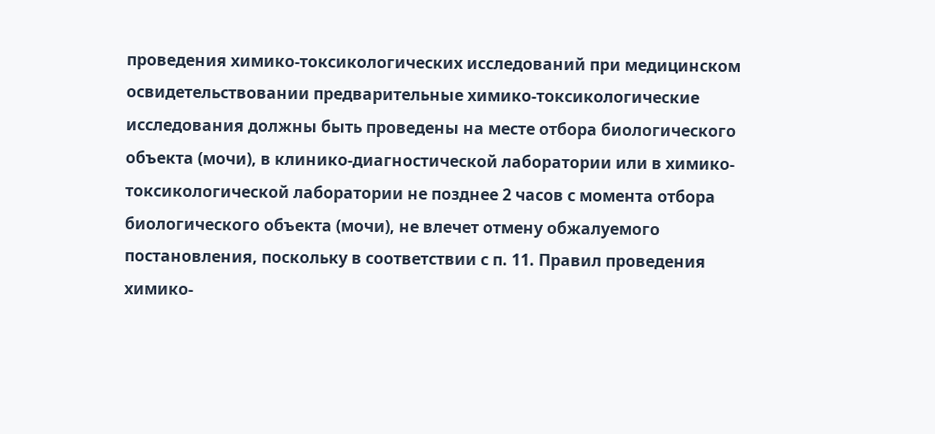проведения химико-токсикологических исследований при медицинском освидетельствовании предварительные химико-токсикологические исследования должны быть проведены на месте отбора биологического объекта (мочи), в клинико-диагностической лаборатории или в химико-токсикологической лаборатории не позднее 2 часов с момента отбора биологического объекта (мочи), не влечет отмену обжалуемого постановления, поскольку в соответствии с п. 11. Правил проведения химико-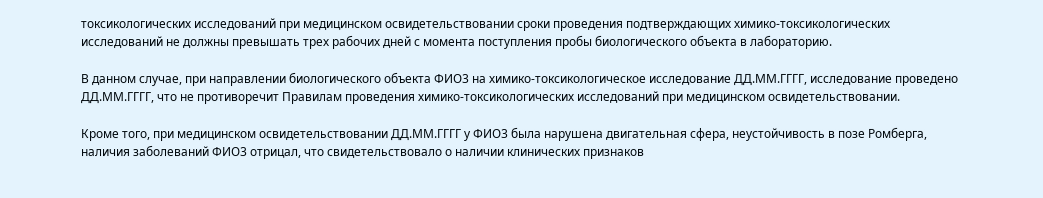токсикологических исследований при медицинском освидетельствовании сроки проведения подтверждающих химико-токсикологических исследований не должны превышать трех рабочих дней с момента поступления пробы биологического объекта в лабораторию.

В данном случае, при направлении биологического объекта ФИО3 на химико-токсикологическое исследование ДД.ММ.ГГГГ, исследование проведено ДД.ММ.ГГГГ, что не противоречит Правилам проведения химико-токсикологических исследований при медицинском освидетельствовании.

Кроме того, при медицинском освидетельствовании ДД.ММ.ГГГГ у ФИО3 была нарушена двигательная сфера, неустойчивость в позе Ромберга, наличия заболеваний ФИО3 отрицал, что свидетельствовало о наличии клинических признаков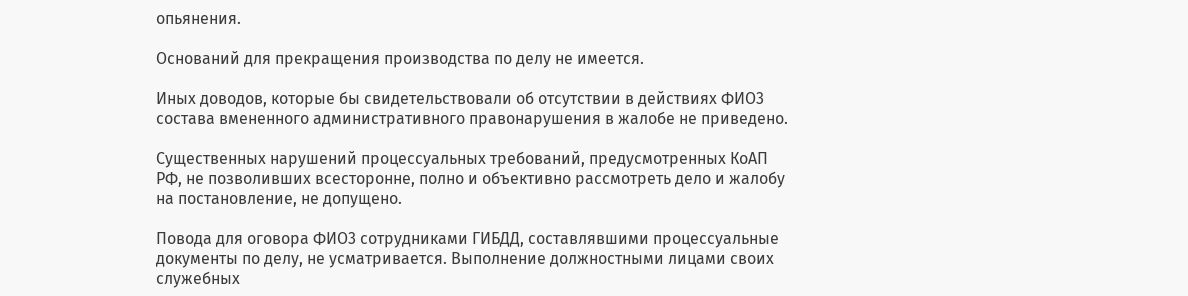опьянения.

Оснований для прекращения производства по делу не имеется.

Иных доводов, которые бы свидетельствовали об отсутствии в действиях ФИО3 состава вмененного административного правонарушения в жалобе не приведено.

Существенных нарушений процессуальных требований, предусмотренных КоАП РФ, не позволивших всесторонне, полно и объективно рассмотреть дело и жалобу на постановление, не допущено.

Повода для оговора ФИО3 сотрудниками ГИБДД, составлявшими процессуальные документы по делу, не усматривается. Выполнение должностными лицами своих служебных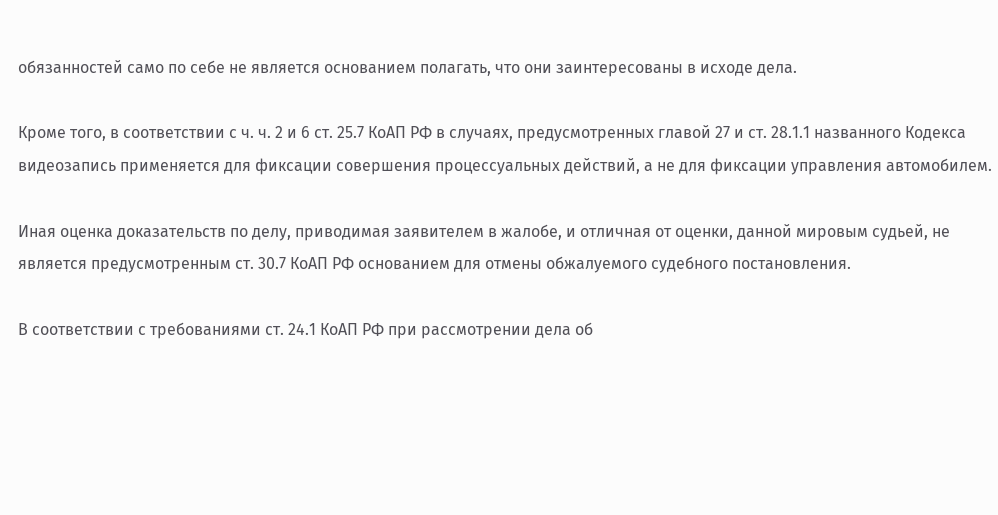обязанностей само по себе не является основанием полагать, что они заинтересованы в исходе дела.

Кроме того, в соответствии с ч. ч. 2 и 6 ст. 25.7 КоАП РФ в случаях, предусмотренных главой 27 и ст. 28.1.1 названного Кодекса видеозапись применяется для фиксации совершения процессуальных действий, а не для фиксации управления автомобилем.

Иная оценка доказательств по делу, приводимая заявителем в жалобе, и отличная от оценки, данной мировым судьей, не является предусмотренным ст. 30.7 КоАП РФ основанием для отмены обжалуемого судебного постановления.

В соответствии с требованиями ст. 24.1 КоАП РФ при рассмотрении дела об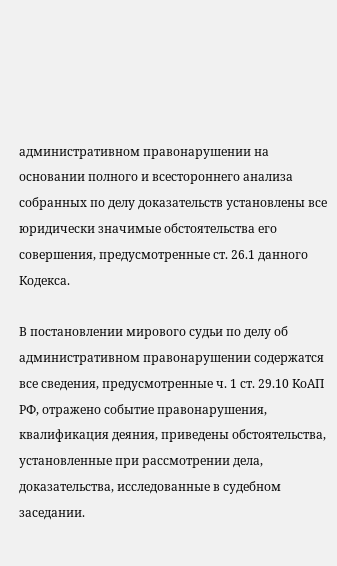административном правонарушении на основании полного и всестороннего анализа собранных по делу доказательств установлены все юридически значимые обстоятельства его совершения, предусмотренные ст. 26.1 данного Кодекса.

В постановлении мирового судьи по делу об административном правонарушении содержатся все сведения, предусмотренные ч. 1 ст. 29.10 КоАП РФ, отражено событие правонарушения, квалификация деяния, приведены обстоятельства, установленные при рассмотрении дела, доказательства, исследованные в судебном заседании.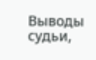Выводы судьи,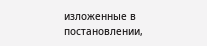изложенные в постановлении,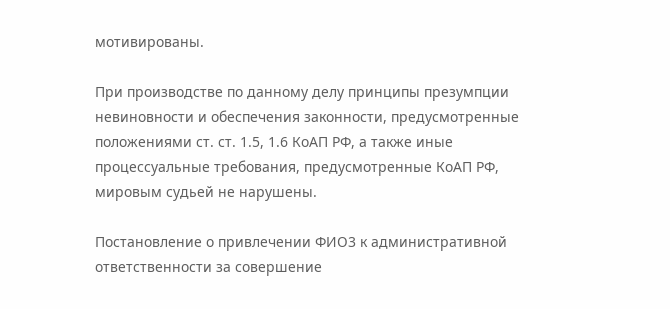мотивированы.

При производстве по данному делу принципы презумпции невиновности и обеспечения законности, предусмотренные положениями ст. ст. 1.5, 1.6 КоАП РФ, а также иные процессуальные требования, предусмотренные КоАП РФ, мировым судьей не нарушены.

Постановление о привлечении ФИО3 к административной ответственности за совершение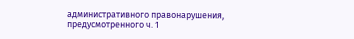административного правонарушения, предусмотренного ч. 1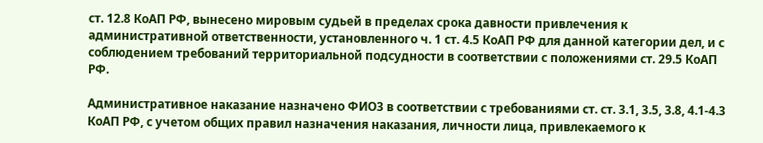ст. 12.8 КоАП РФ, вынесено мировым судьей в пределах срока давности привлечения к административной ответственности, установленного ч. 1 ст. 4.5 КоАП РФ для данной категории дел, и с соблюдением требований территориальной подсудности в соответствии с положениями ст. 29.5 КоАП РФ.

Административное наказание назначено ФИО3 в соответствии с требованиями ст. ст. 3.1, 3.5, 3.8, 4.1-4.3 КоАП РФ, с учетом общих правил назначения наказания, личности лица, привлекаемого к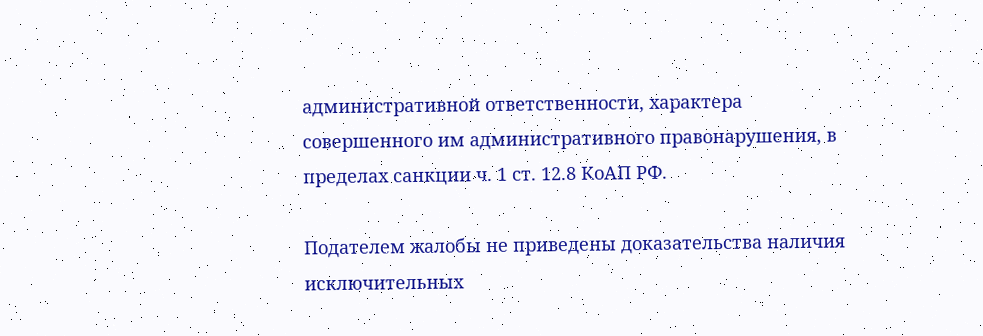административной ответственности, характера совершенного им административного правонарушения, в пределах санкции ч. 1 ст. 12.8 КоАП РФ.

Подателем жалобы не приведены доказательства наличия исключительных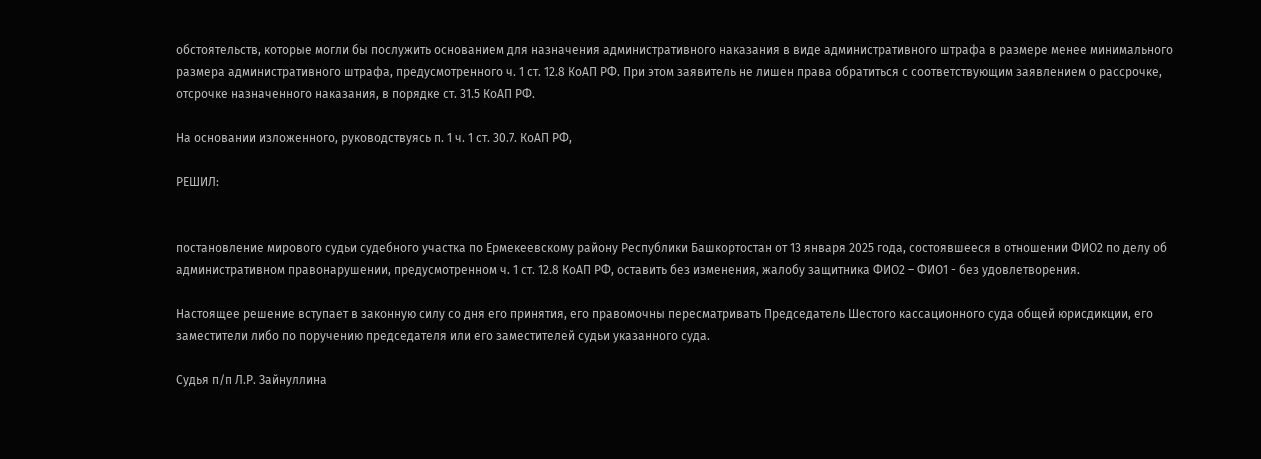обстоятельств, которые могли бы послужить основанием для назначения административного наказания в виде административного штрафа в размере менее минимального размера административного штрафа, предусмотренного ч. 1 ст. 12.8 КоАП РФ. При этом заявитель не лишен права обратиться с соответствующим заявлением о рассрочке, отсрочке назначенного наказания, в порядке ст. 31.5 КоАП РФ.

На основании изложенного, руководствуясь п. 1 ч. 1 ст. 30.7. КоАП РФ,

РЕШИЛ:


постановление мирового судьи судебного участка по Ермекеевскому району Республики Башкортостан от 13 января 2025 года, состоявшееся в отношении ФИО2 по делу об административном правонарушении, предусмотренном ч. 1 ст. 12.8 КоАП РФ, оставить без изменения, жалобу защитника ФИО2 – ФИО1 - без удовлетворения.

Настоящее решение вступает в законную силу со дня его принятия, его правомочны пересматривать Председатель Шестого кассационного суда общей юрисдикции, его заместители либо по поручению председателя или его заместителей судьи указанного суда.

Судья п/п Л.Р. Зайнуллина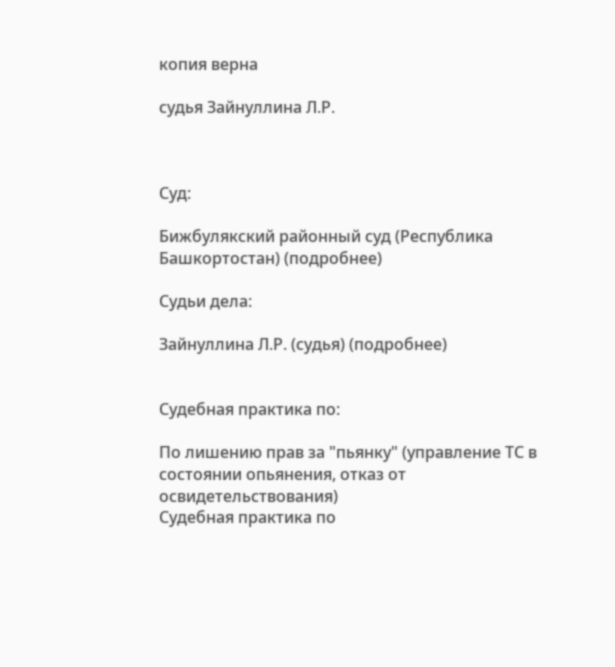копия верна

судья Зайнуллина Л.Р.



Суд:

Бижбулякский районный суд (Республика Башкортостан) (подробнее)

Судьи дела:

Зайнуллина Л.Р. (судья) (подробнее)


Судебная практика по:

По лишению прав за "пьянку" (управление ТС в состоянии опьянения, отказ от освидетельствования)
Судебная практика по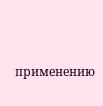применению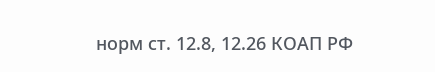норм ст. 12.8, 12.26 КОАП РФ